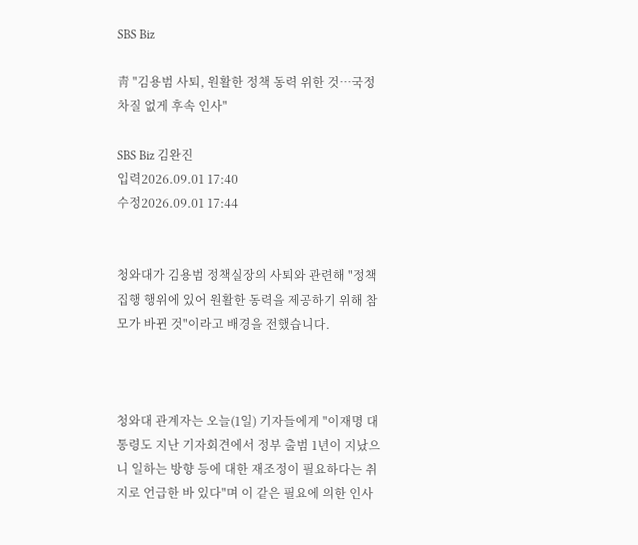SBS Biz

靑 "김용범 사퇴, 원활한 정책 동력 위한 것…국정 차질 없게 후속 인사"

SBS Biz 김완진
입력2026.09.01 17:40
수정2026.09.01 17:44


청와대가 김용범 정책실장의 사퇴와 관련해 "정책 집행 행위에 있어 원활한 동력을 제공하기 위해 참모가 바뀐 것"이라고 배경을 전했습니다.



청와대 관계자는 오늘(1일) 기자들에게 "이재명 대통령도 지난 기자회견에서 정부 출범 1년이 지났으니 일하는 방향 등에 대한 재조정이 필요하다는 취지로 언급한 바 있다"며 이 같은 필요에 의한 인사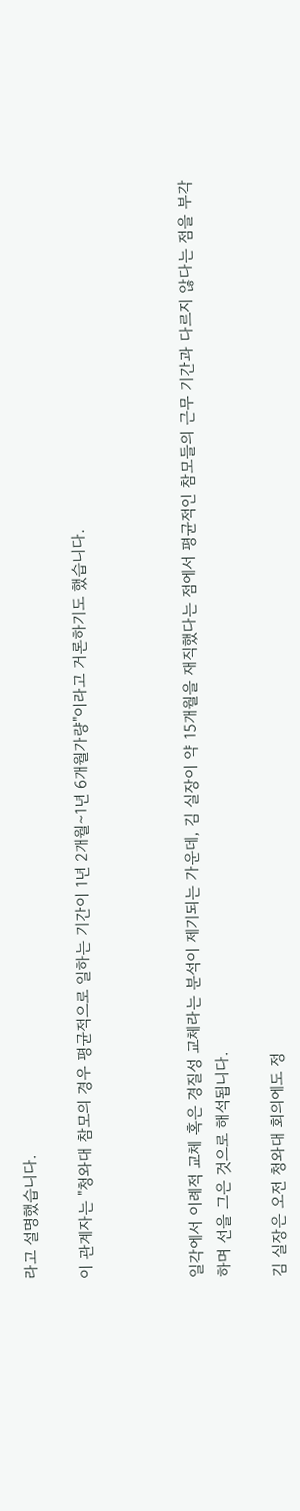라고 설명했습니다.

이 관계자는 "청와대 참모의 경우 평균적으로 일하는 기간이 1년 2개월∼1년 6개월가량"이라고 거론하기도 했습니다.



일각에서 이례적 교체 혹은 경질성 교체라는 분석이 제기되는 가운데, 김 실장이 약 15개월을 재직했다는 점에서 평균적인 참모들의 근무 기간과 다르지 않다는 점을 부각하며 선을 그은 것으로 해석됩니다.

김 실장은 오전 청와대 회의에도 정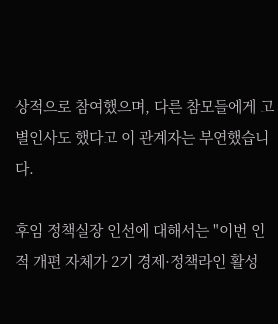상적으로 참여했으며, 다른 참모들에게 고별인사도 했다고 이 관계자는 부연했습니다.

후임 정책실장 인선에 대해서는 "이번 인적 개편 자체가 2기 경제·정책라인 활성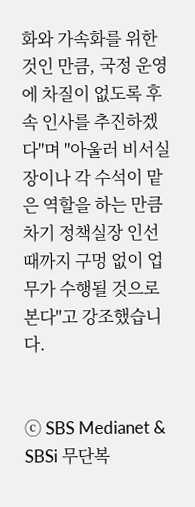화와 가속화를 위한 것인 만큼, 국정 운영에 차질이 없도록 후속 인사를 추진하겠다"며 "아울러 비서실장이나 각 수석이 맡은 역할을 하는 만큼 차기 정책실장 인선 때까지 구멍 없이 업무가 수행될 것으로 본다"고 강조했습니다.


ⓒ SBS Medianet & SBSi 무단복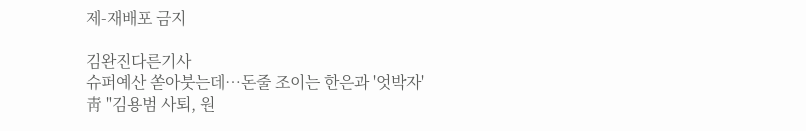제-재배포 금지

김완진다른기사
슈퍼예산 쏟아붓는데…돈줄 조이는 한은과 '엇박자'
靑 "김용범 사퇴, 원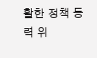활한 정책 동력 위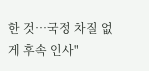한 것…국정 차질 없게 후속 인사"